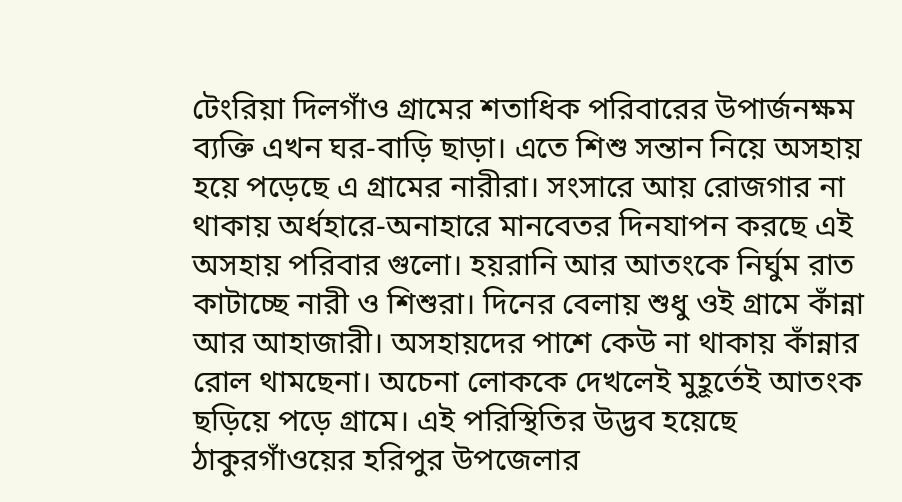টেংরিয়া দিলগাঁও গ্রামের শতাধিক পরিবারের উপার্জনক্ষম ব্যক্তি এখন ঘর-বাড়ি ছাড়া। এতে শিশু সন্তান নিয়ে অসহায় হয়ে পড়েছে এ গ্রামের নারীরা। সংসারে আয় রোজগার না থাকায় অর্ধহারে-অনাহারে মানবেতর দিনযাপন করছে এই অসহায় পরিবার গুলো। হয়রানি আর আতংকে নির্ঘুম রাত কাটাচ্ছে নারী ও শিশুরা। দিনের বেলায় শুধু ওই গ্রামে কাঁন্না আর আহাজারী। অসহায়দের পাশে কেউ না থাকায় কাঁন্নার রোল থামছেনা। অচেনা লোককে দেখলেই মুহূর্তেই আতংক ছড়িয়ে পড়ে গ্রামে। এই পরিস্থিতির উদ্ভব হয়েছে ঠাকুরগাঁওয়ের হরিপুর উপজেলার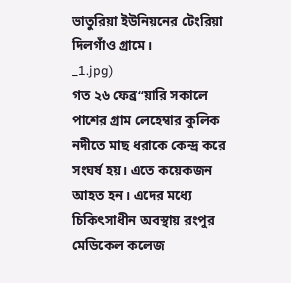ভাতুরিয়া ইউনিয়নের টেংরিয়া দিলগাঁও গ্রামে।
_1.jpg)
গত ২৬ ফেব্র“য়ারি সকালে পাশের গ্রাম লেহেম্বার কুলিক নদীতে মাছ ধরাকে কেন্দ্র করে সংঘর্ষ হয়। এতে কয়েকজন আহত হন। এদের মধ্যে চিকিৎসাধীন অবস্থায় রংপুর মেডিকেল কলেজ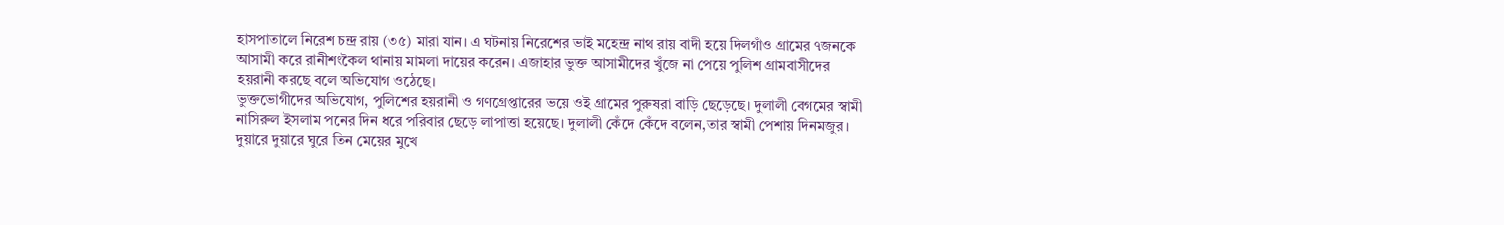হাসপাতালে নিরেশ চন্দ্র রায় (৩৫) মারা যান। এ ঘটনায় নিরেশের ভাই মহেন্দ্র নাথ রায় বাদী হয়ে দিলগাঁও গ্রামের ৭জনকে আসামী করে রানীশংকৈল থানায় মামলা দায়ের করেন। এজাহার ভুক্ত আসামীদের খুঁজে না পেয়ে পুলিশ গ্রামবাসীদের হয়রানী করছে বলে অভিযোগ ওঠেছে।
ভুক্তভোগীদের অভিযোগ, পুলিশের হয়রানী ও গণগ্রেপ্তারের ভয়ে ওই গ্রামের পুরুষরা বাড়ি ছেড়েছে। দুলালী বেগমের স্বামী নাসিরুল ইসলাম পনের দিন ধরে পরিবার ছেড়ে লাপাত্তা হয়েছে। দুলালী কেঁদে কেঁদে বলেন,তার স্বামী পেশায় দিনমজুর। দুয়ারে দুয়ারে ঘুরে তিন মেয়ের মুখে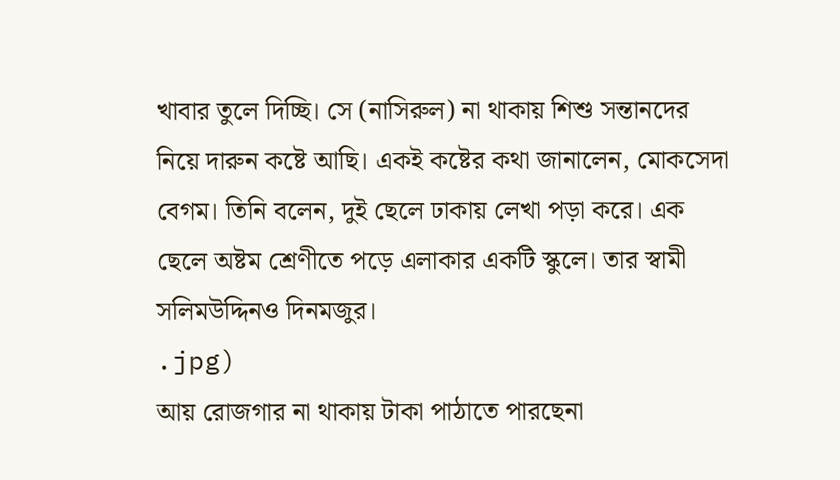খাবার তুলে দিচ্ছি। সে (নাসিরুল) না থাকায় শিশু সন্তানদের নিয়ে দারুন কষ্টে আছি। একই কষ্টের কথা জানালেন, মোকসেদা বেগম। তিনি বলেন, দুই ছেলে ঢাকায় লেখা পড়া করে। এক ছেলে অষ্টম শ্রেণীতে পড়ে এলাকার একটি স্কুলে। তার স্বামী সলিমউদ্দিনও দিনমজুর।
.jpg)
আয় রোজগার না থাকায় টাকা পাঠাতে পারছেনা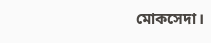মোকসেদা।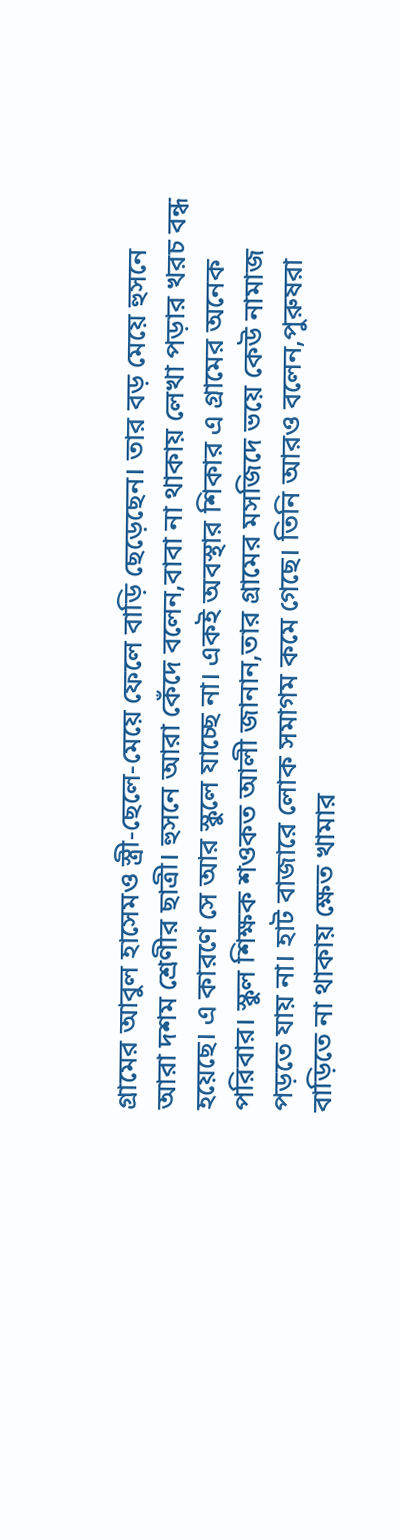গ্রামের আবুল হাসেমও স্ত্রী-ছেলে-মেয়ে ফেলে বাড়ি ছেড়েছেন। তার বড় মেয়ে হুসনে আরা দশম শ্রেণীর ছাত্রী। হুসনে আরা কেঁদে বলেন,বাবা না থাকায় লেখা পড়ার খরচ বন্ধ হয়েছে। এ কারণে সে আর স্কুলে যাচ্ছে না। একই অবস্থার শিকার এ গ্রামের অনেক পরিবার। স্কুল শিক্ষক শওকত আলী জানান,তার গ্রামের মসজিদে ভয়ে কেউ নামাজ পড়তে যায় না। হাট বাজারে লোক সমাগম কমে গেছে। তিনি আরও বলেন,পুরুষরা বাড়িতে না থাকায় ক্ষেত খামার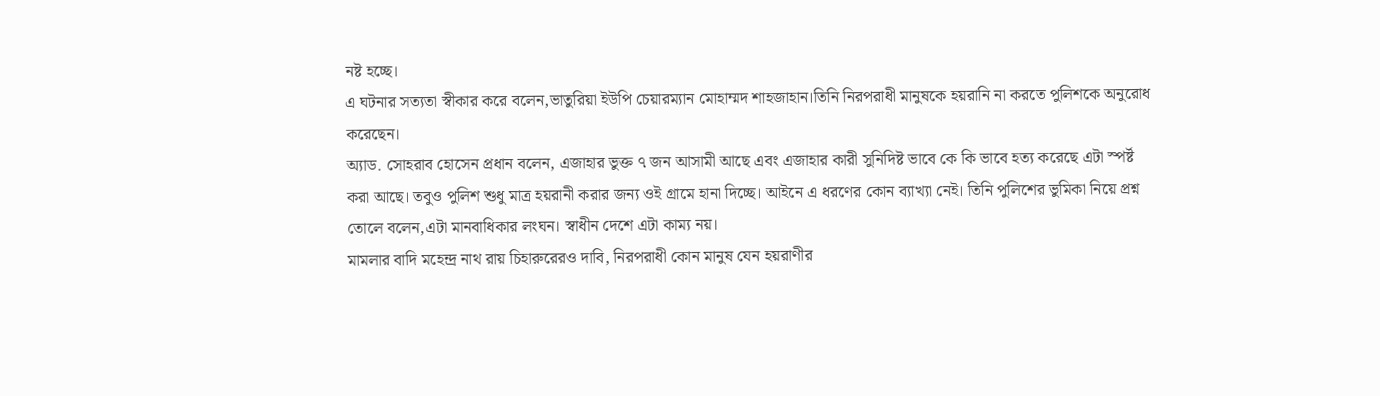নষ্ট হচ্ছে।
এ ঘটনার সত্যতা স্বীকার করে বলেন,ভাতুরিয়া ইউপি চেয়ারম্যান মোহাম্মদ শাহজাহান।তিনি নিরপরাধী মানুষকে হয়রানি না করতে পুলিশকে অনুরোধ করেছেন।
অ্যাড. সোহরাব হোসেন প্রধান বলেন, এজাহার ভুক্ত ৭ জন আসামী আছে এবং এজাহার কারী সুনিদিষ্ট ভাবে কে কি ভাবে হত্য করেছে এটা স্পর্ষ্ট করা আছে। তবুও পুলিশ শুধু মাত্র হয়রানী করার জন্য ওই গ্রামে হানা দিচ্ছে। আইনে এ ধরণের কোন ব্যাখ্যা নেই। তিনি পুলিশের ভুমিকা নিয়ে প্রশ্ন তোলে বলেন,এটা মানবাধিকার লংঘন। স্বাধীন দেশে এটা কাম্য নয়।
মামলার বাদি মহেন্দ্র নাথ রায় চিহারুরেরও দাবি, নিরপরাধী কোন মানুষ যেন হয়রাণীর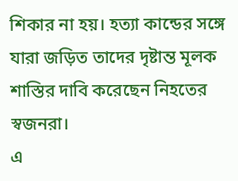শিকার না হয়। হত্যা কান্ডের সঙ্গে যারা জড়িত তাদের দৃষ্টান্ত মূলক শাস্তির দাবি করেছেন নিহতের স্বজনরা।
এ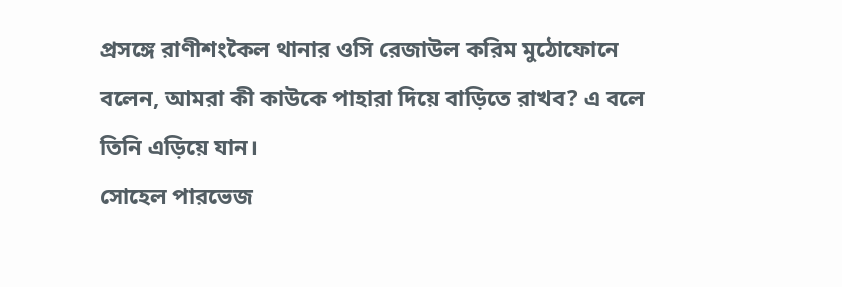প্রসঙ্গে রাণীশংকৈল থানার ওসি রেজাউল করিম মুঠোফোনে বলেন, আমরা কী কাউকে পাহারা দিয়ে বাড়িতে রাখব? এ বলে তিনি এড়িয়ে যান।
সোহেল পারভেজ